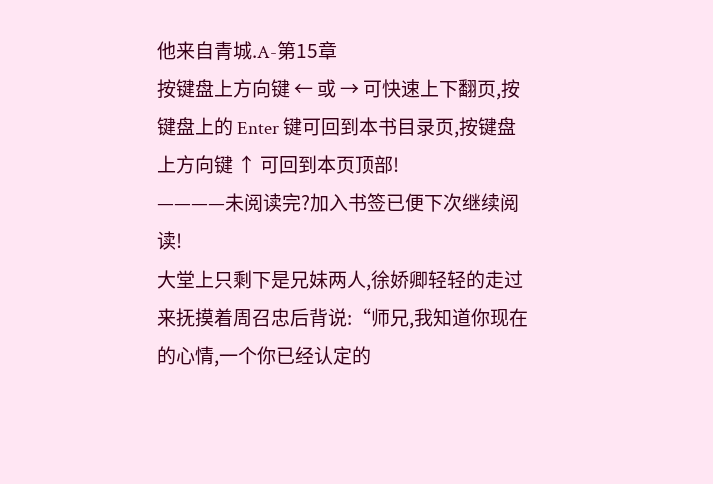他来自青城.A-第15章
按键盘上方向键 ← 或 → 可快速上下翻页,按键盘上的 Enter 键可回到本书目录页,按键盘上方向键 ↑ 可回到本页顶部!
————未阅读完?加入书签已便下次继续阅读!
大堂上只剩下是兄妹两人,徐娇卿轻轻的走过来抚摸着周召忠后背说:“师兄,我知道你现在的心情,一个你已经认定的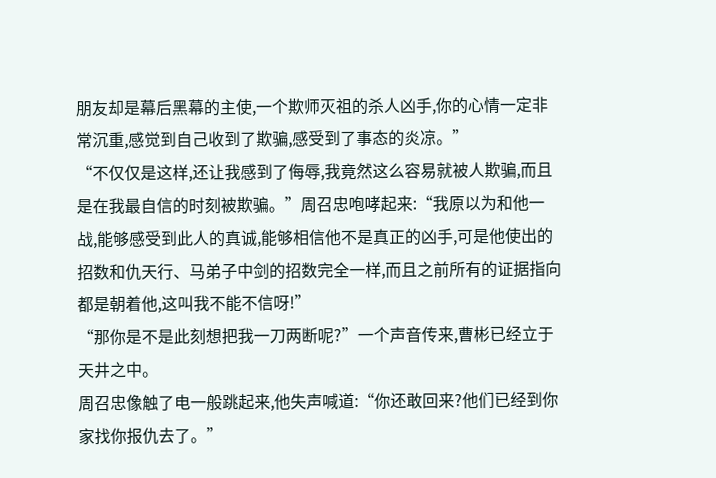朋友却是幕后黑幕的主使,一个欺师灭祖的杀人凶手,你的心情一定非常沉重,感觉到自己收到了欺骗,感受到了事态的炎凉。”
“不仅仅是这样,还让我感到了侮辱,我竟然这么容易就被人欺骗,而且是在我最自信的时刻被欺骗。”周召忠咆哮起来:“我原以为和他一战,能够感受到此人的真诚,能够相信他不是真正的凶手,可是他使出的招数和仇天行、马弟子中剑的招数完全一样,而且之前所有的证据指向都是朝着他,这叫我不能不信呀!”
“那你是不是此刻想把我一刀两断呢?”一个声音传来,曹彬已经立于天井之中。
周召忠像触了电一般跳起来,他失声喊道:“你还敢回来?他们已经到你家找你报仇去了。”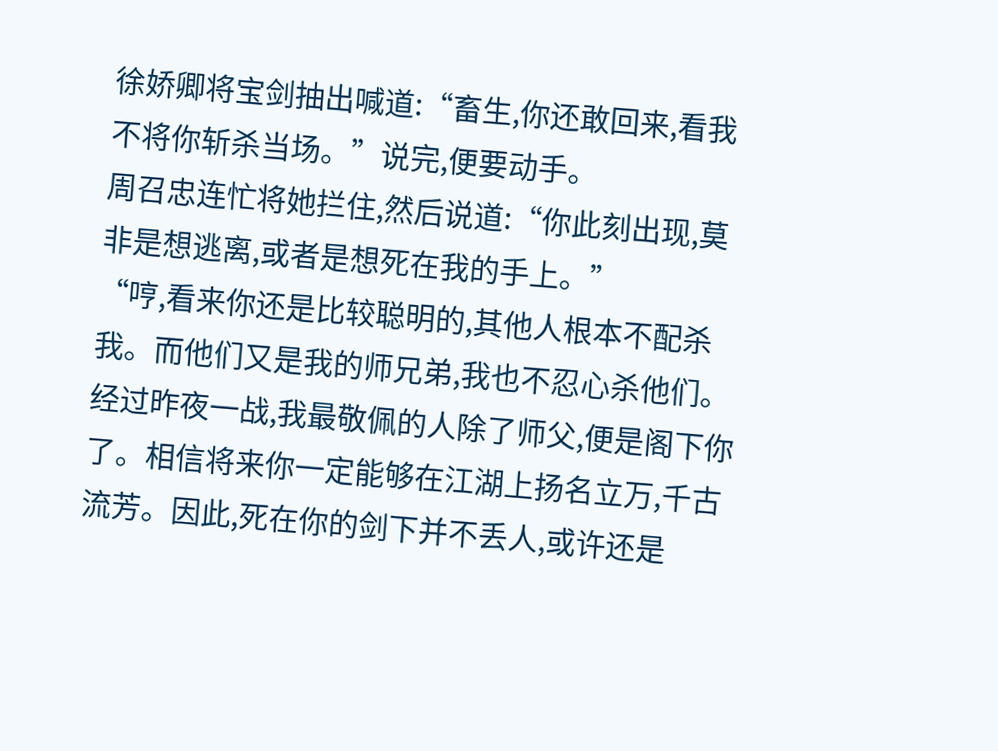徐娇卿将宝剑抽出喊道:“畜生,你还敢回来,看我不将你斩杀当场。”说完,便要动手。
周召忠连忙将她拦住,然后说道:“你此刻出现,莫非是想逃离,或者是想死在我的手上。”
“哼,看来你还是比较聪明的,其他人根本不配杀我。而他们又是我的师兄弟,我也不忍心杀他们。经过昨夜一战,我最敬佩的人除了师父,便是阁下你了。相信将来你一定能够在江湖上扬名立万,千古流芳。因此,死在你的剑下并不丢人,或许还是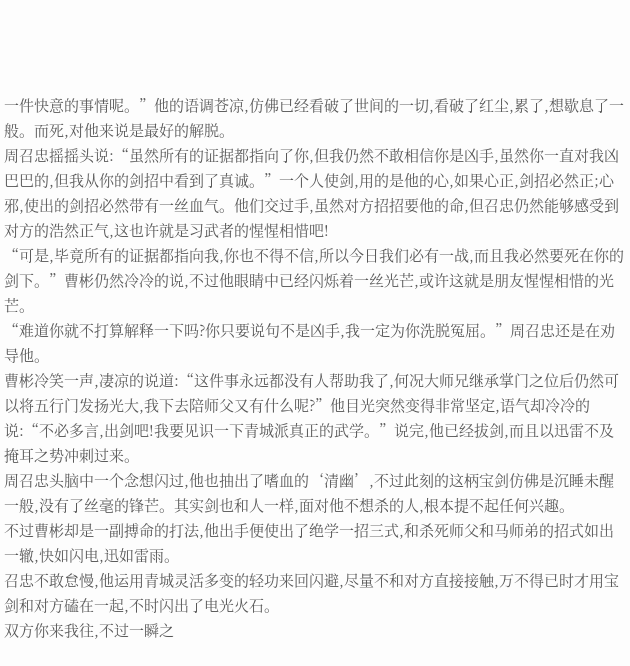一件快意的事情呢。”他的语调苍凉,仿佛已经看破了世间的一切,看破了红尘,累了,想歇息了一般。而死,对他来说是最好的解脱。
周召忠摇摇头说:“虽然所有的证据都指向了你,但我仍然不敢相信你是凶手,虽然你一直对我凶巴巴的,但我从你的剑招中看到了真诚。”一个人使剑,用的是他的心,如果心正,剑招必然正;心邪,使出的剑招必然带有一丝血气。他们交过手,虽然对方招招要他的命,但召忠仍然能够感受到对方的浩然正气,这也许就是习武者的惺惺相惜吧!
“可是,毕竟所有的证据都指向我,你也不得不信,所以今日我们必有一战,而且我必然要死在你的剑下。”曹彬仍然冷冷的说,不过他眼睛中已经闪烁着一丝光芒,或许这就是朋友惺惺相惜的光芒。
“难道你就不打算解释一下吗?你只要说句不是凶手,我一定为你洗脱冤屈。”周召忠还是在劝导他。
曹彬冷笑一声,凄凉的说道:“这件事永远都没有人帮助我了,何况大师兄继承掌门之位后仍然可以将五行门发扬光大,我下去陪师父又有什么呢?”他目光突然变得非常坚定,语气却冷冷的说:“不必多言,出剑吧!我要见识一下青城派真正的武学。”说完,他已经拔剑,而且以迅雷不及掩耳之势冲刺过来。
周召忠头脑中一个念想闪过,他也抽出了嗜血的‘清幽’,不过此刻的这柄宝剑仿佛是沉睡未醒一般,没有了丝毫的锋芒。其实剑也和人一样,面对他不想杀的人,根本提不起任何兴趣。
不过曹彬却是一副搏命的打法,他出手便使出了绝学一招三式,和杀死师父和马师弟的招式如出一辙,快如闪电,迅如雷雨。
召忠不敢怠慢,他运用青城灵活多变的轻功来回闪避,尽量不和对方直接接触,万不得已时才用宝剑和对方磕在一起,不时闪出了电光火石。
双方你来我往,不过一瞬之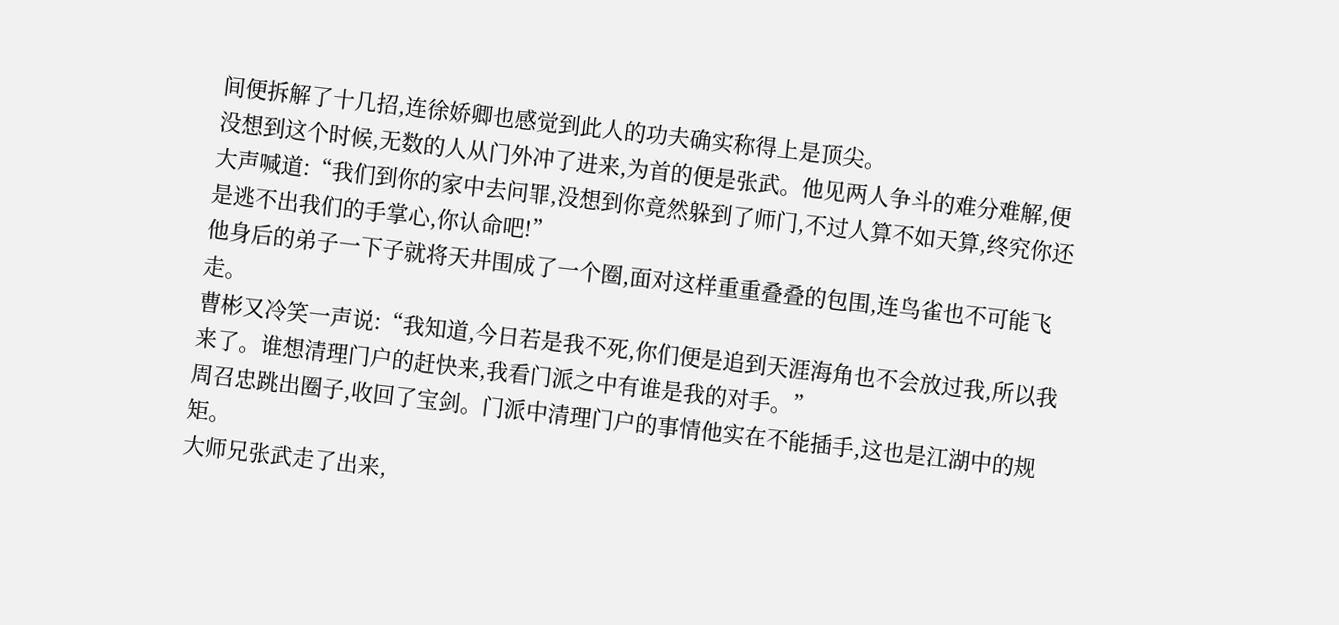间便拆解了十几招,连徐娇卿也感觉到此人的功夫确实称得上是顶尖。
没想到这个时候,无数的人从门外冲了进来,为首的便是张武。他见两人争斗的难分难解,便大声喊道:“我们到你的家中去问罪,没想到你竟然躲到了师门,不过人算不如天算,终究你还是逃不出我们的手掌心,你认命吧!”
他身后的弟子一下子就将天井围成了一个圈,面对这样重重叠叠的包围,连鸟雀也不可能飞走。
曹彬又冷笑一声说:“我知道,今日若是我不死,你们便是追到天涯海角也不会放过我,所以我来了。谁想清理门户的赶快来,我看门派之中有谁是我的对手。”
周召忠跳出圈子,收回了宝剑。门派中清理门户的事情他实在不能插手,这也是江湖中的规矩。
大师兄张武走了出来,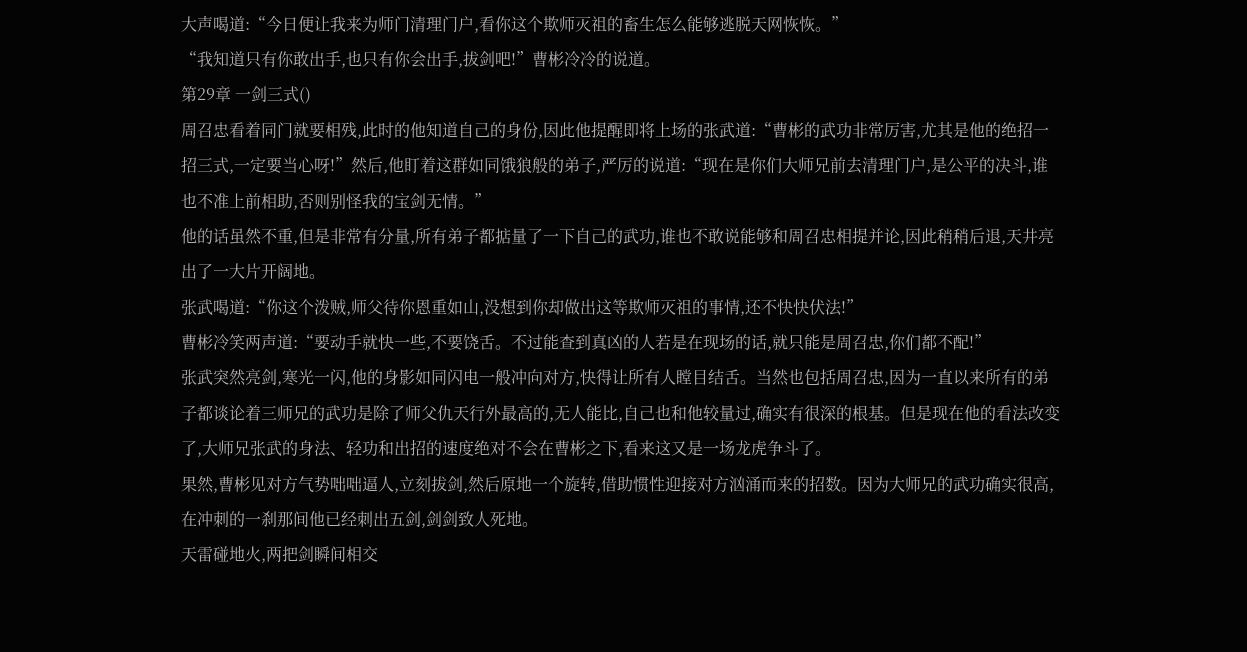大声喝道:“今日便让我来为师门清理门户,看你这个欺师灭祖的畜生怎么能够逃脱天网恢恢。”
“我知道只有你敢出手,也只有你会出手,拔剑吧!”曹彬冷冷的说道。
第29章 一剑三式()
周召忠看着同门就要相残,此时的他知道自己的身份,因此他提醒即将上场的张武道:“曹彬的武功非常厉害,尤其是他的绝招一招三式,一定要当心呀!”然后,他盯着这群如同饿狼般的弟子,严厉的说道:“现在是你们大师兄前去清理门户,是公平的决斗,谁也不准上前相助,否则别怪我的宝剑无情。”
他的话虽然不重,但是非常有分量,所有弟子都掂量了一下自己的武功,谁也不敢说能够和周召忠相提并论,因此稍稍后退,天井亮出了一大片开阔地。
张武喝道:“你这个泼贼,师父待你恩重如山,没想到你却做出这等欺师灭祖的事情,还不快快伏法!”
曹彬冷笑两声道:“要动手就快一些,不要饶舌。不过能查到真凶的人若是在现场的话,就只能是周召忠,你们都不配!”
张武突然亮剑,寒光一闪,他的身影如同闪电一般冲向对方,快得让所有人瞠目结舌。当然也包括周召忠,因为一直以来所有的弟子都谈论着三师兄的武功是除了师父仇天行外最高的,无人能比,自己也和他较量过,确实有很深的根基。但是现在他的看法改变了,大师兄张武的身法、轻功和出招的速度绝对不会在曹彬之下,看来这又是一场龙虎争斗了。
果然,曹彬见对方气势咄咄逼人,立刻拔剑,然后原地一个旋转,借助惯性迎接对方汹涌而来的招数。因为大师兄的武功确实很高,在冲刺的一刹那间他已经刺出五剑,剑剑致人死地。
天雷碰地火,两把剑瞬间相交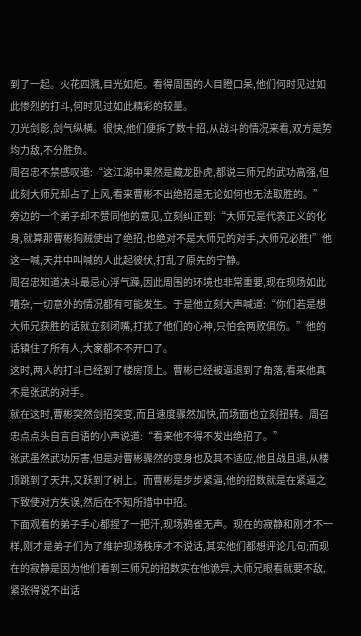到了一起。火花四溅,目光如炬。看得周围的人目瞪口呆,他们何时见过如此惨烈的打斗,何时见过如此精彩的较量。
刀光剑影,剑气纵横。很快,他们便拆了数十招,从战斗的情况来看,双方是势均力敌,不分胜负。
周召忠不禁感叹道:“这江湖中果然是藏龙卧虎,都说三师兄的武功高强,但此刻大师兄却占了上风,看来曹彬不出绝招是无论如何也无法取胜的。”
旁边的一个弟子却不赞同他的意见,立刻纠正到:“大师兄是代表正义的化身,就算那曹彬狗贼使出了绝招,也绝对不是大师兄的对手,大师兄必胜!”他这一喊,天井中叫喊的人此起彼伏,打乱了原先的宁静。
周召忠知道决斗最忌心浮气躁,因此周围的环境也非常重要,现在现场如此嘈杂,一切意外的情况都有可能发生。于是他立刻大声喊道:“你们若是想大师兄获胜的话就立刻闭嘴,打扰了他们的心神,只怕会两败俱伤。”他的话镇住了所有人,大家都不不开口了。
这时,两人的打斗已经到了楼房顶上。曹彬已经被逼退到了角落,看来他真不是张武的对手。
就在这时,曹彬突然剑招突变,而且速度骤然加快,而场面也立刻扭转。周召忠点点头自言自语的小声说道:“看来他不得不发出绝招了。”
张武虽然武功厉害,但是对曹彬骤然的变身也及其不适应,他且战且退,从楼顶跳到了天井,又跃到了树上。而曹彬是步步紧逼,他的招数就是在紧逼之下致使对方失误,然后在不知所措中中招。
下面观看的弟子手心都捏了一把汗,现场鸦雀无声。现在的寂静和刚才不一样,刚才是弟子们为了维护现场秩序才不说话,其实他们都想评论几句;而现在的寂静是因为他们看到三师兄的招数实在他诡异,大师兄眼看就要不敌,紧张得说不出话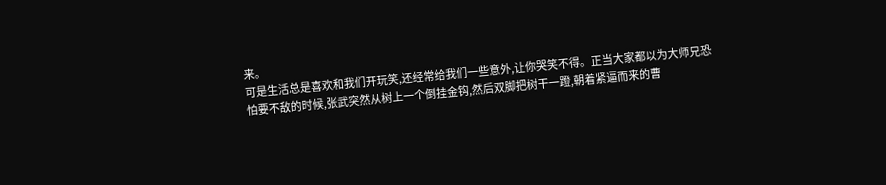来。
可是生活总是喜欢和我们开玩笑,还经常给我们一些意外,让你哭笑不得。正当大家都以为大师兄恐怕要不敌的时候,张武突然从树上一个倒挂金钩,然后双脚把树干一蹬,朝着紧逼而来的曹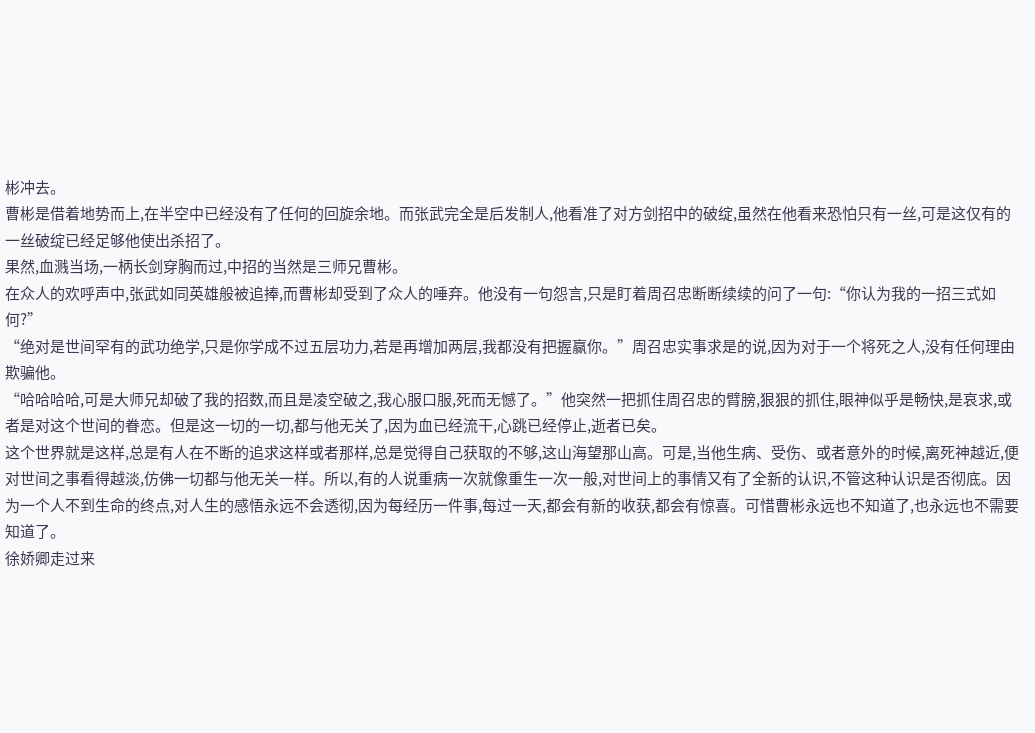彬冲去。
曹彬是借着地势而上,在半空中已经没有了任何的回旋余地。而张武完全是后发制人,他看准了对方剑招中的破绽,虽然在他看来恐怕只有一丝,可是这仅有的一丝破绽已经足够他使出杀招了。
果然,血溅当场,一柄长剑穿胸而过,中招的当然是三师兄曹彬。
在众人的欢呼声中,张武如同英雄般被追捧,而曹彬却受到了众人的唾弃。他没有一句怨言,只是盯着周召忠断断续续的问了一句:“你认为我的一招三式如何?”
“绝对是世间罕有的武功绝学,只是你学成不过五层功力,若是再增加两层,我都没有把握赢你。”周召忠实事求是的说,因为对于一个将死之人,没有任何理由欺骗他。
“哈哈哈哈,可是大师兄却破了我的招数,而且是凌空破之,我心服口服,死而无憾了。”他突然一把抓住周召忠的臂膀,狠狠的抓住,眼神似乎是畅快,是哀求,或者是对这个世间的眷恋。但是这一切的一切,都与他无关了,因为血已经流干,心跳已经停止,逝者已矣。
这个世界就是这样,总是有人在不断的追求这样或者那样,总是觉得自己获取的不够,这山海望那山高。可是,当他生病、受伤、或者意外的时候,离死神越近,便对世间之事看得越淡,仿佛一切都与他无关一样。所以,有的人说重病一次就像重生一次一般,对世间上的事情又有了全新的认识,不管这种认识是否彻底。因为一个人不到生命的终点,对人生的感悟永远不会透彻,因为每经历一件事,每过一天,都会有新的收获,都会有惊喜。可惜曹彬永远也不知道了,也永远也不需要知道了。
徐娇卿走过来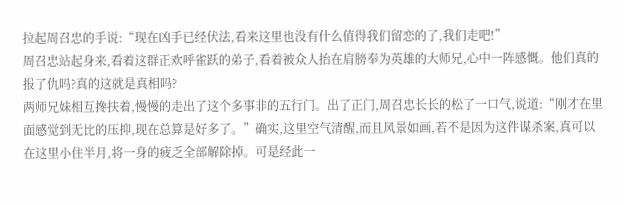拉起周召忠的手说:“现在凶手已经伏法,看来这里也没有什么值得我们留恋的了,我们走吧!”
周召忠站起身来,看着这群正欢呼雀跃的弟子,看着被众人抬在肩膀奉为英雄的大师兄,心中一阵感慨。他们真的报了仇吗?真的这就是真相吗?
两师兄妹相互搀扶着,慢慢的走出了这个多事非的五行门。出了正门,周召忠长长的松了一口气,说道:“刚才在里面感觉到无比的压抑,现在总算是好多了。”确实,这里空气清醒,而且风景如画,若不是因为这件谋杀案,真可以在这里小住半月,将一身的疲乏全部解除掉。可是经此一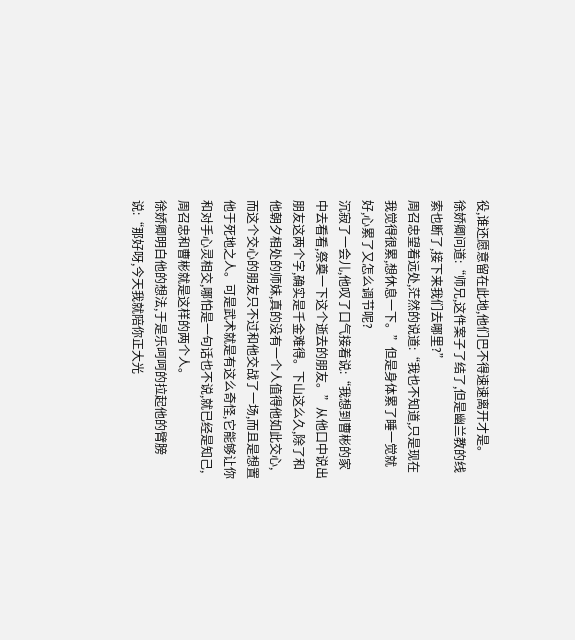役,谁还愿意留在此地,他们巴不得速速离开才是。
徐娇卿问道:“师兄,这件案子了结了,但是幽兰教的线索也断了,接下来我们去哪里?”
周召忠望着远处,茫然的说道:“我也不知道,只是现在我觉得很累,想休息一下。”但是身体累了睡一觉就好,心累了又怎么调节呢?
沉寂了一会儿,他叹了口气接着说:“我想到曹彬的家中去看看,祭奠一下这个逝去的朋友。”从他口中说出朋友这两个字,确实是千金难得。下山这么久,除了和他朝夕相处的师妹,真的没有一个人值得他如此交心,而这个交心的朋友只不过和他交战了一场,而且是想置他于死地之人。可是武术就是有这么奇怪,它能够让你和对手心灵相交,哪怕是一句话也不说,就已经是知己,周召忠和曹彬就是这样的两个人。
徐娇卿明白他的想法,于是乐呵呵的拉起他的臂膀说:“那好呀,今天我就陪你正大光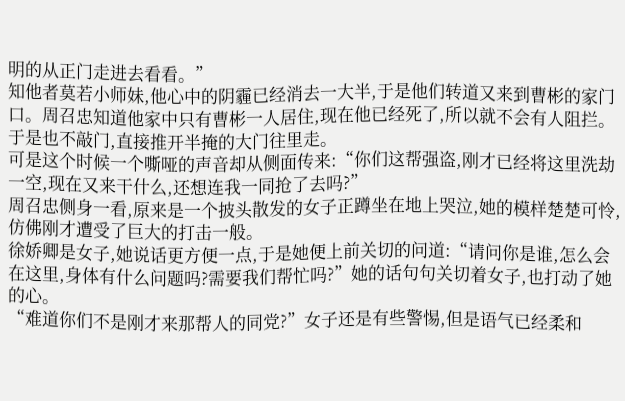明的从正门走进去看看。”
知他者莫若小师妹,他心中的阴霾已经消去一大半,于是他们转道又来到曹彬的家门口。周召忠知道他家中只有曹彬一人居住,现在他已经死了,所以就不会有人阻拦。于是也不敲门,直接推开半掩的大门往里走。
可是这个时候一个嘶哑的声音却从侧面传来:“你们这帮强盗,刚才已经将这里洗劫一空,现在又来干什么,还想连我一同抢了去吗?”
周召忠侧身一看,原来是一个披头散发的女子正蹲坐在地上哭泣,她的模样楚楚可怜,仿佛刚才遭受了巨大的打击一般。
徐娇卿是女子,她说话更方便一点,于是她便上前关切的问道:“请问你是谁,怎么会在这里,身体有什么问题吗?需要我们帮忙吗?”她的话句句关切着女子,也打动了她的心。
“难道你们不是刚才来那帮人的同党?”女子还是有些警惕,但是语气已经柔和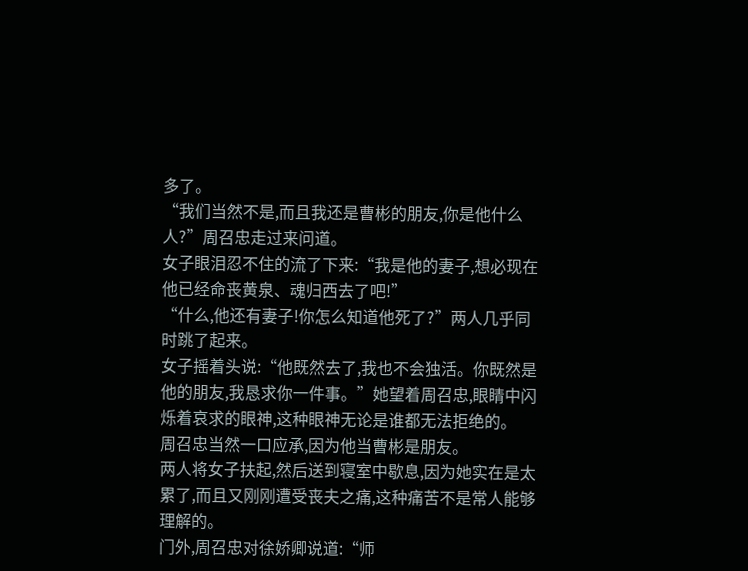多了。
“我们当然不是,而且我还是曹彬的朋友,你是他什么人?”周召忠走过来问道。
女子眼泪忍不住的流了下来:“我是他的妻子,想必现在他已经命丧黄泉、魂归西去了吧!”
“什么,他还有妻子!你怎么知道他死了?”两人几乎同时跳了起来。
女子摇着头说:“他既然去了,我也不会独活。你既然是他的朋友,我恳求你一件事。”她望着周召忠,眼睛中闪烁着哀求的眼神,这种眼神无论是谁都无法拒绝的。
周召忠当然一口应承,因为他当曹彬是朋友。
两人将女子扶起,然后送到寝室中歇息,因为她实在是太累了,而且又刚刚遭受丧夫之痛,这种痛苦不是常人能够理解的。
门外,周召忠对徐娇卿说道:“师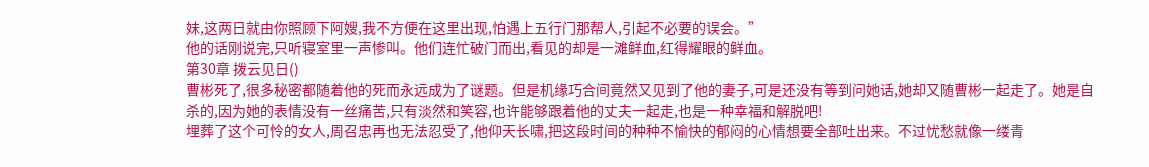妹,这两日就由你照顾下阿嫂,我不方便在这里出现,怕遇上五行门那帮人,引起不必要的误会。”
他的话刚说完,只听寝室里一声惨叫。他们连忙破门而出,看见的却是一滩鲜血,红得耀眼的鲜血。
第30章 拨云见日()
曹彬死了,很多秘密都随着他的死而永远成为了谜题。但是机缘巧合间竟然又见到了他的妻子,可是还没有等到问她话,她却又随曹彬一起走了。她是自杀的,因为她的表情没有一丝痛苦,只有淡然和笑容,也许能够跟着他的丈夫一起走,也是一种幸福和解脱吧!
埋葬了这个可怜的女人,周召忠再也无法忍受了,他仰天长啸,把这段时间的种种不愉快的郁闷的心情想要全部吐出来。不过忧愁就像一缕青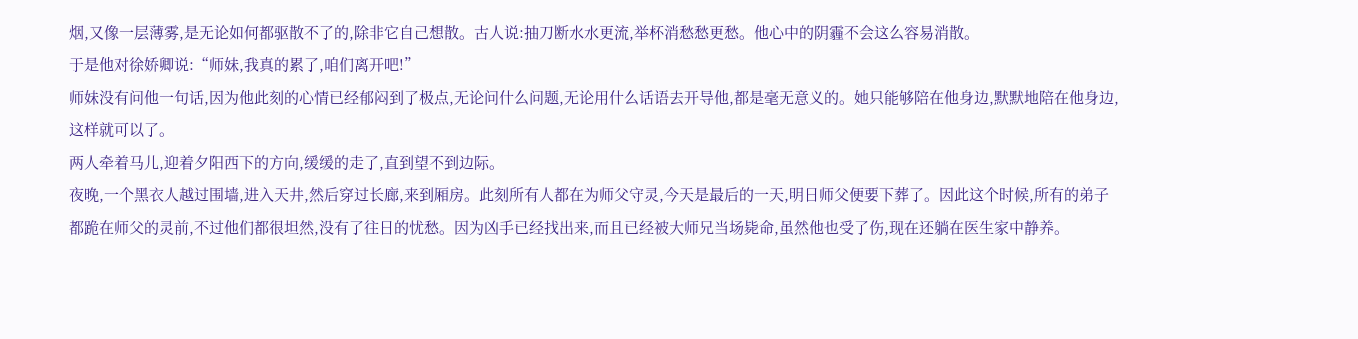烟,又像一层薄雾,是无论如何都驱散不了的,除非它自己想散。古人说:抽刀断水水更流,举杯消愁愁更愁。他心中的阴霾不会这么容易消散。
于是他对徐娇卿说:“师妹,我真的累了,咱们离开吧!”
师妹没有问他一句话,因为他此刻的心情已经郁闷到了极点,无论问什么问题,无论用什么话语去开导他,都是毫无意义的。她只能够陪在他身边,默默地陪在他身边,这样就可以了。
两人牵着马儿,迎着夕阳西下的方向,缓缓的走了,直到望不到边际。
夜晚,一个黑衣人越过围墙,进入天井,然后穿过长廊,来到厢房。此刻所有人都在为师父守灵,今天是最后的一天,明日师父便要下葬了。因此这个时候,所有的弟子都跪在师父的灵前,不过他们都很坦然,没有了往日的忧愁。因为凶手已经找出来,而且已经被大师兄当场毙命,虽然他也受了伤,现在还躺在医生家中静养。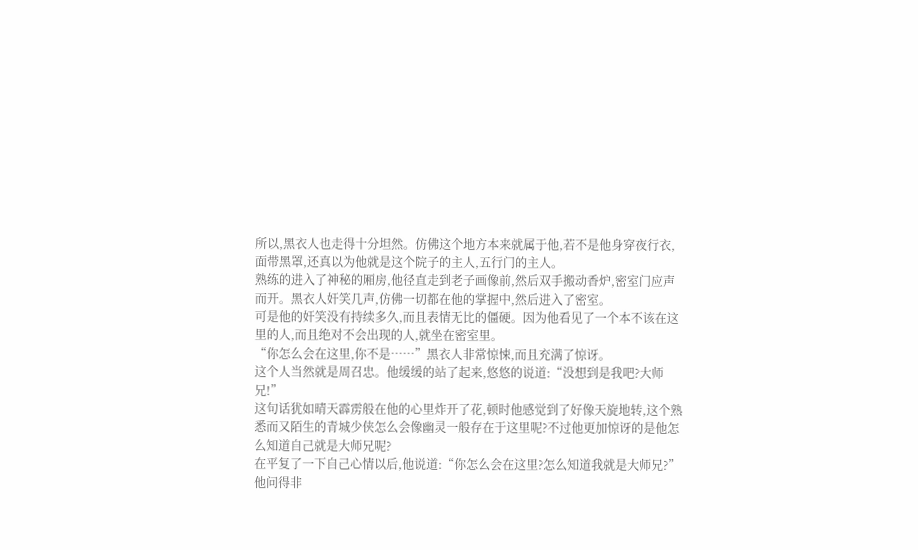所以,黑衣人也走得十分坦然。仿佛这个地方本来就属于他,若不是他身穿夜行衣,面带黑罩,还真以为他就是这个院子的主人,五行门的主人。
熟练的进入了神秘的厢房,他径直走到老子画像前,然后双手搬动香炉,密室门应声而开。黑衣人奸笑几声,仿佛一切都在他的掌握中,然后进入了密室。
可是他的奸笑没有持续多久,而且表情无比的僵硬。因为他看见了一个本不该在这里的人,而且绝对不会出现的人,就坐在密室里。
“你怎么会在这里,你不是……”黑衣人非常惊悚,而且充满了惊讶。
这个人当然就是周召忠。他缓缓的站了起来,悠悠的说道:“没想到是我吧?大师兄!”
这句话犹如晴天霹雳般在他的心里炸开了花,顿时他感觉到了好像天旋地转,这个熟悉而又陌生的青城少侠怎么会像幽灵一般存在于这里呢?不过他更加惊讶的是他怎么知道自己就是大师兄呢?
在平复了一下自己心情以后,他说道:“你怎么会在这里?怎么知道我就是大师兄?”
他问得非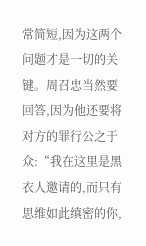常简短,因为这两个问题才是一切的关键。周召忠当然要回答,因为他还要将对方的罪行公之于众:“我在这里是黑衣人邀请的,而只有思维如此缜密的你,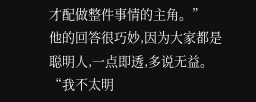才配做整件事情的主角。”
他的回答很巧妙,因为大家都是聪明人,一点即透,多说无益。
“我不太明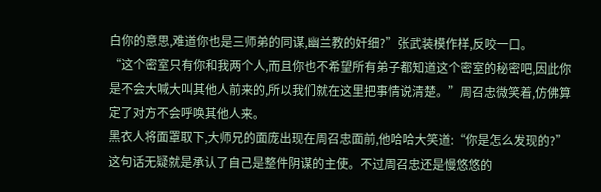白你的意思,难道你也是三师弟的同谋,幽兰教的奸细?”张武装模作样,反咬一口。
“这个密室只有你和我两个人,而且你也不希望所有弟子都知道这个密室的秘密吧,因此你是不会大喊大叫其他人前来的,所以我们就在这里把事情说清楚。”周召忠微笑着,仿佛算定了对方不会呼唤其他人来。
黑衣人将面罩取下,大师兄的面庞出现在周召忠面前,他哈哈大笑道:“你是怎么发现的?”
这句话无疑就是承认了自己是整件阴谋的主使。不过周召忠还是慢悠悠的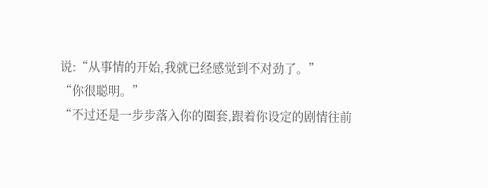说:“从事情的开始,我就已经感觉到不对劲了。”
“你很聪明。”
“不过还是一步步落入你的圈套,跟着你设定的剧情往前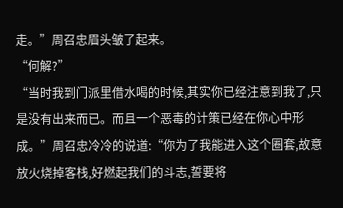走。”周召忠眉头皱了起来。
“何解?”
“当时我到门派里借水喝的时候,其实你已经注意到我了,只是没有出来而已。而且一个恶毒的计策已经在你心中形成。”周召忠冷冷的说道:“你为了我能进入这个圈套,故意放火烧掉客栈,好燃起我们的斗志,誓要将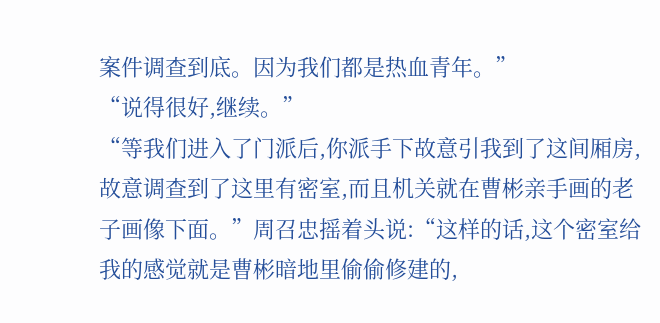案件调查到底。因为我们都是热血青年。”
“说得很好,继续。”
“等我们进入了门派后,你派手下故意引我到了这间厢房,故意调查到了这里有密室,而且机关就在曹彬亲手画的老子画像下面。”周召忠摇着头说:“这样的话,这个密室给我的感觉就是曹彬暗地里偷偷修建的,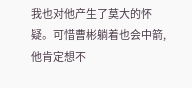我也对他产生了莫大的怀疑。可惜曹彬躺着也会中箭,他肯定想不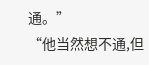通。”
“他当然想不通,但